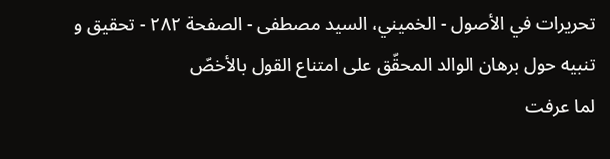تحريرات في الأصول - الخميني، السيد مصطفى - الصفحة ٢٨٢ - تحقيق و تنبيه حول برهان الوالد المحقّق على امتناع القول بالأخصّ
لما عرفت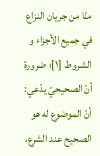منّا من جريان النزاع في جميع الأجزاء و الشروط [١]؛ ضرورة أنّ الصحيحيّ يدّعي: أنّ الموضوع له هو الصحيح عند الشرع،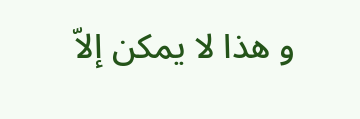و هذا لا يمكن إلاّ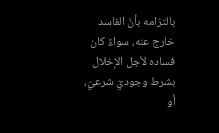بالتزامه بأنّ الفاسد خارج عنه، سواءً كان فساده لأجل الإخلال بشرط وجوديّ شرعيّ، أو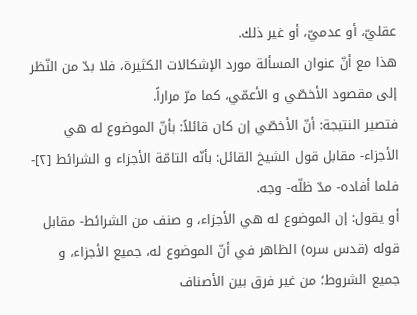عقليّ، أو عدميّ، أو غير ذلك.
هذا مع أنّ عنوان المسألة مورد الإشكالات الكثيرة، فلا بدّ من النّظر إلى مقصود الأخصّي و الأعمّي، كما مرّ مراراً.
فتصير النتيجة: أنّ الأخصّي إن كان قائلاً: بأنّ الموضوع له هي الأجزاء- مقابل قول الشيخ القائل: بأنّه التامّة الأجزاء و الشرائط [٢]- فلما أفاده- مدّ ظلّه- وجه.
أو يقول: إن الموضوع له هي الأجزاء، و صنف من الشرائط- مقابل قوله (قدس سره) الظاهر في أنّ الموضوع له، جميع الأجزاء، و جميع الشروط؛ من غير فرق بين الأصناف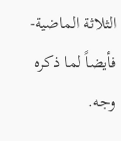الثلاثة الماضية- فأيضاً لما ذكره وجه.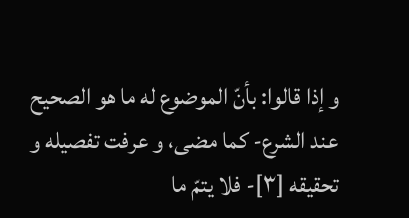و إذا قالوا: بأنّ الموضوع له ما هو الصحيح عند الشرع- كما مضى، و عرفت تفصيله و تحقيقه [٣]- فلا يتمّ ما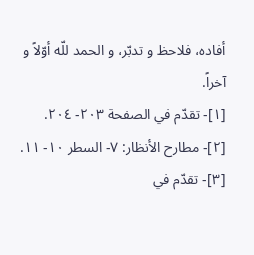أفاده، فلاحظ و تدبّر، و الحمد للّه أوّلاً و آخراً.
[١]- تقدّم في الصفحة ٢٠٣- ٢٠٤.
[٢]- مطارح الأنظار: ٧- السطر ١٠- ١١.
[٣]- تقدّم في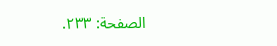الصفحة: ٢٣٣.